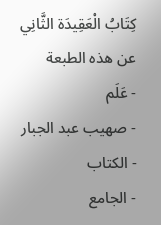كِتَابُ الْعَقِيدَة الثَّانِي
عن هذه الطبعة
- عَلَم
- صهيب عبد الجبار
- الكتاب
- الجامع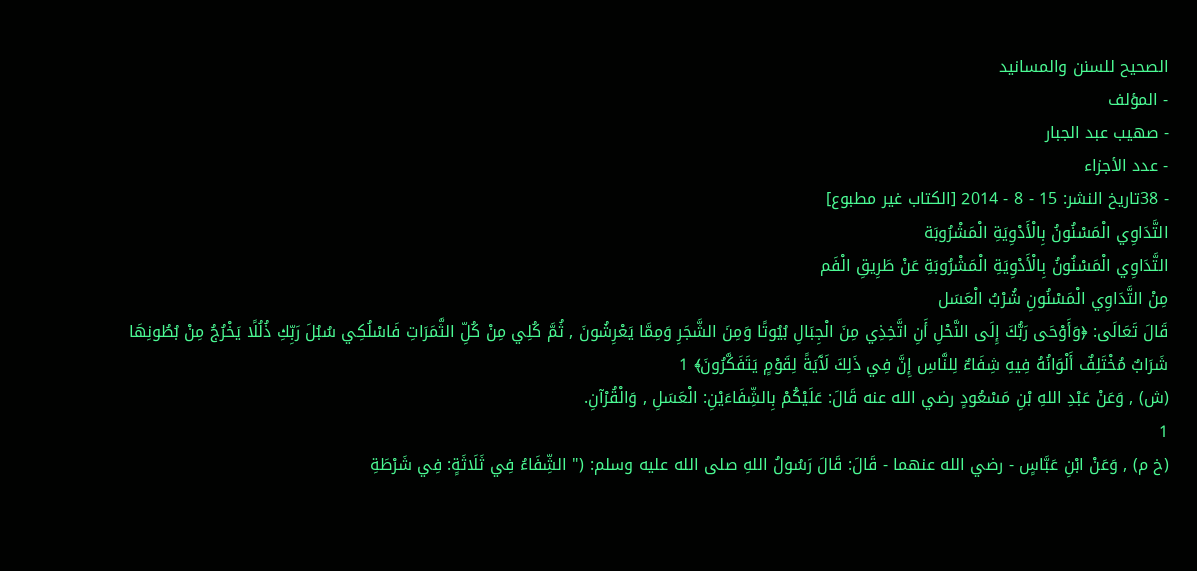الصحيح للسنن والمسانيد
- المؤلف
- صهيب عبد الجبار
- عدد الأجزاء
- 38تاريخ النشر: 15 - 8 - 2014 [الكتاب غير مطبوع]
التَّدَاوِي الْمَسْنُونُ بِالْأَدْوِيَةِ الْمَشْرُوبَة
التَّدَاوِي الْمَسْنُونُ بِالْأَدْوِيَةِ الْمَشْرُوبَةِ عَنْ طَرِيقِ الْفَم
مِنْ التَّدَاوِي الْمَسْنُونِ شُرْبُ الْعَسَل
قَالَ تَعَالَى: ﴿وَأَوْحَى رَبُّكَ إِلَى النَّحْلِ أَنِ اتَّخِذِي مِنَ الْجِبَالِ بُيُوتًا وَمِنَ الشَّجَرِ وَمِمَّا يَعْرِشُونَ , ثُمَّ كُلِي مِنْ كُلِّ الثَّمَرَاتِ فَاسْلُكِي سُبُلَ رَبِّكِ ذُلُلًا يَخْرُجُ مِنْ بُطُونِهَا شَرَابٌ مُخْتَلِفٌ أَلْوَانُهُ فِيهِ شِفَاءٌ لِلنَّاسِ إِنَّ فِي ذَلِكَ لَآَيَةً لِقَوْمٍ يَتَفَكَّرُونَ﴾ 1
(ش) , وَعَنْ عَبْدِ اللهِ بْنِ مَسْعُودٍ رضي الله عنه قَالَ: عَلَيْكُمْ بِالشِّفَاءَيْنِ: الْعَسَلِ , وَالْقُرْآنِ.
1
(خ م) , وَعَنْ ابْنِ عَبَّاسٍ - رضي الله عنهما - قَالَ: قَالَ رَسُولُ اللهِ صلى الله عليه وسلم: (" الشِّفَاءُ فِي ثَلَاثَةٍ: فِي شَرْطَةِ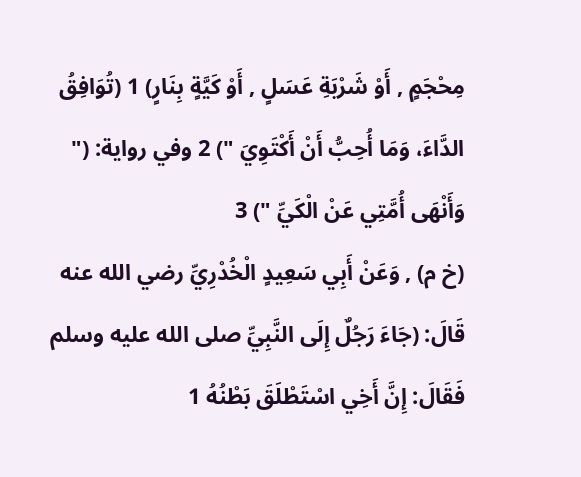مِحْجَمٍ , أَوْ شَرْبَةِ عَسَلٍ , أَوْ كَيَّةٍ بِنَارٍ) 1 (تُوَافِقُ الدَّاءَ، وَمَا أُحِبُّ أَنْ أَكْتَوِيَ ") 2 وفي رواية: (" وَأَنْهَى أُمَّتِي عَنْ الْكَيِّ ") 3
(خ م) , وَعَنْ أَبِي سَعِيدٍ الْخُدْرِيِّ رضي الله عنه قَالَ: (جَاءَ رَجُلٌ إِلَى النَّبِيِّ صلى الله عليه وسلم فَقَالَ: إِنَّ أَخِي اسْتَطْلَقَ بَطْنُهُ 1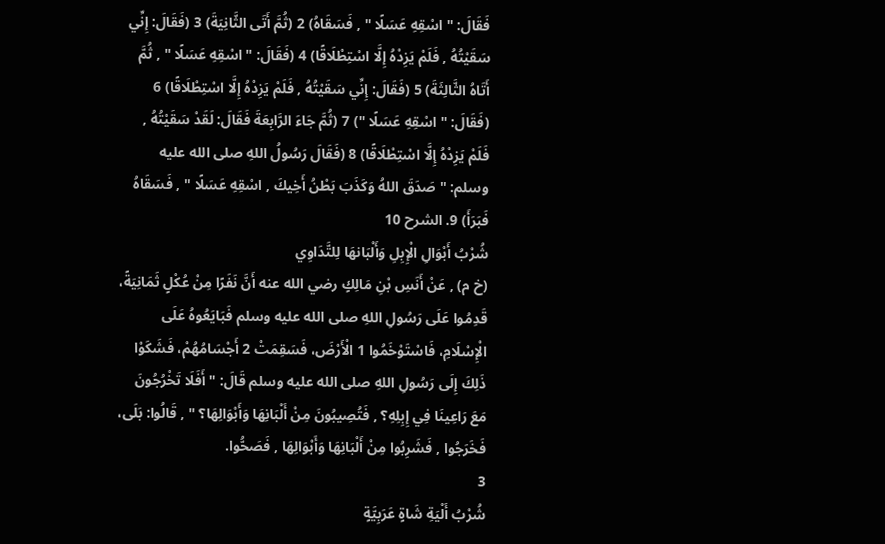فَقَالَ: " اسْقِهِ عَسَلًا " , فَسَقَاهُ) 2 (ثُمَّ أَتَى الثَّانِيَةَ) 3 (فَقَالَ: إِنِّي سَقَيْتُهُ , فَلَمْ يَزِدْهُ إِلَّا اسْتِطْلَاقًا) 4 (فَقَالَ: " اسْقِهِ عَسَلًا " , ثُمَّ أَتَاهُ الثَّالِثَةَ) 5 (فَقَالَ: إِنِّي سَقَيْتُهُ , فَلَمْ يَزِدْهُ إِلَّا اسْتِطْلَاقًا) 6 (فَقَالَ: " اسْقِهِ عَسَلًا ") 7 (ثُمَّ جَاءَ الرَّابِعَةَ فَقَالَ: لَقَدْ سَقَيْتُهُ , فَلَمْ يَزِدْهُ إِلَّا اسْتِطْلَاقًا) 8 (فَقَالَ رَسُولُ اللهِ صلى الله عليه وسلم: " صَدَقَ اللهُ وَكَذَبَ بَطْنُ أَخِيكَ , اسْقِهِ عَسَلًا " , فَسَقَاهُ فَبَرَأَ) 9. الشرح 10
شُرْبُ أَبْوَالِ الْإِبِلِ وَأَلْبَانهَا لِلتَّدَاوِي
(خ م) , عَنْ أَنَسِ بْنِ مَالِكٍ رضي الله عنه أَنَّ نَفَرًا مِنْ عُكْلٍ ثَمَانِيَةً، قَدِمُوا عَلَى رَسُولِ اللهِ صلى الله عليه وسلم فَبَايَعُوهُ عَلَى الْإِسْلَامِ، فَاسْتَوْخَمُوا 1 الْأَرْضَ، فَسَقِمَتْ 2 أَجْسَامُهُمْ، فَشَكَوْا ذَلِكَ إِلَى رَسُولِ اللهِ صلى الله عليه وسلم قَالَ: " أَفَلَا تَخْرُجُونَ مَعَ رَاعِينَا فِي إِبِلِهِ؟ , فَتُصِيبُونَ مِنْ أَلْبَانِهَا وَأَبْوَالِهَا؟ " , قَالُوا: بَلَى، فَخَرَجُوا , فَشَرِبُوا مِنْ أَلْبَانِهَا وَأَبْوَالِهَا , فَصَحُّوا.
3
شُرْبُ أَلْيَةِ شَاةٍ عَرَبِيَّةٍ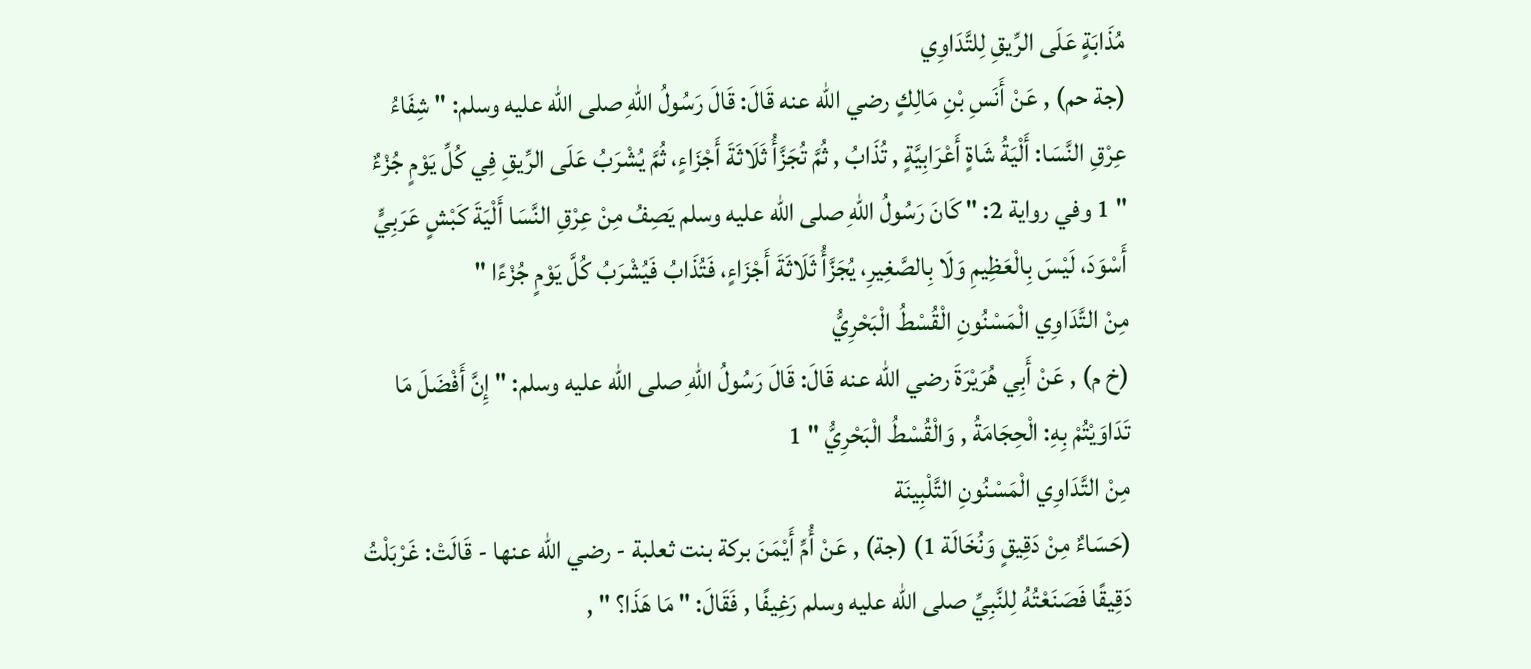مُذَابَةٍ عَلَى الرِّيقِ لِلتَّدَاوِي
(جة حم) , عَنْ أَنَسِ بْنِ مَالِكٍ رضي الله عنه قَالَ: قَالَ رَسُولُ اللهِ صلى الله عليه وسلم: " شِفَاءُ عِرْقِ النَّسَا: أَلْيَةُ شَاةٍ أَعْرَابِيَّةٍ , تُذَابُ , ثُمَّ تُجَزَّأُ ثَلَاثَةَ أَجْزَاءٍ، ثُمَّ يُشْرَبُ عَلَى الرِّيقِ فِي كُلِّ يَوْمٍ جُزْءٌ " 1 وفي رواية 2: " كَانَ رَسُولُ اللهِ صلى الله عليه وسلم يَصِفُ مِنْ عِرْقِ النَّسَا أَلْيَةَ كَبْشٍ عَرَبِيٍّ أَسْوَدَ، لَيْسَ بِالْعَظِيمِ وَلَا بِالصَّغِيرِ، يُجَزَّأُ ثَلَاثَةَ أَجْزَاءٍ، فَتُذَابُ فَيُشْرَبُ كُلَّ يَوْمٍ جُزْءًا "
مِنْ التَّدَاوِي الْمَسْنُونِ الْقُسْطُ الْبَحْرِيُّ
(خ م) , عَنْ أَبِي هُرَيْرَةَ رضي الله عنه قَالَ: قَالَ رَسُولُ اللهِ صلى الله عليه وسلم: " إِنَّ أَفْضَلَ مَا تَدَاوَيْتُمْ بِهِ: الْحِجَامَةُ , وَالْقُسْطُ الْبَحْرِيُّ " 1
مِنْ التَّدَاوِي الْمَسْنُونِ التَّلْبِينَة
(حَسَاءٌ مِنْ دَقِيقٍ وَنُخَالَة 1) (جة) , عَنْ أُمِّ أَيْمَنَ بركة بنت ثعلبة - رضي الله عنها - قَالَتْ: غَرْبَلْتُ دَقِيقًا فَصَنَعْتُهُ لِلنَّبِيِّ صلى الله عليه وسلم رَغِيفًا , فَقَالَ: " مَا هَذَا؟ " ,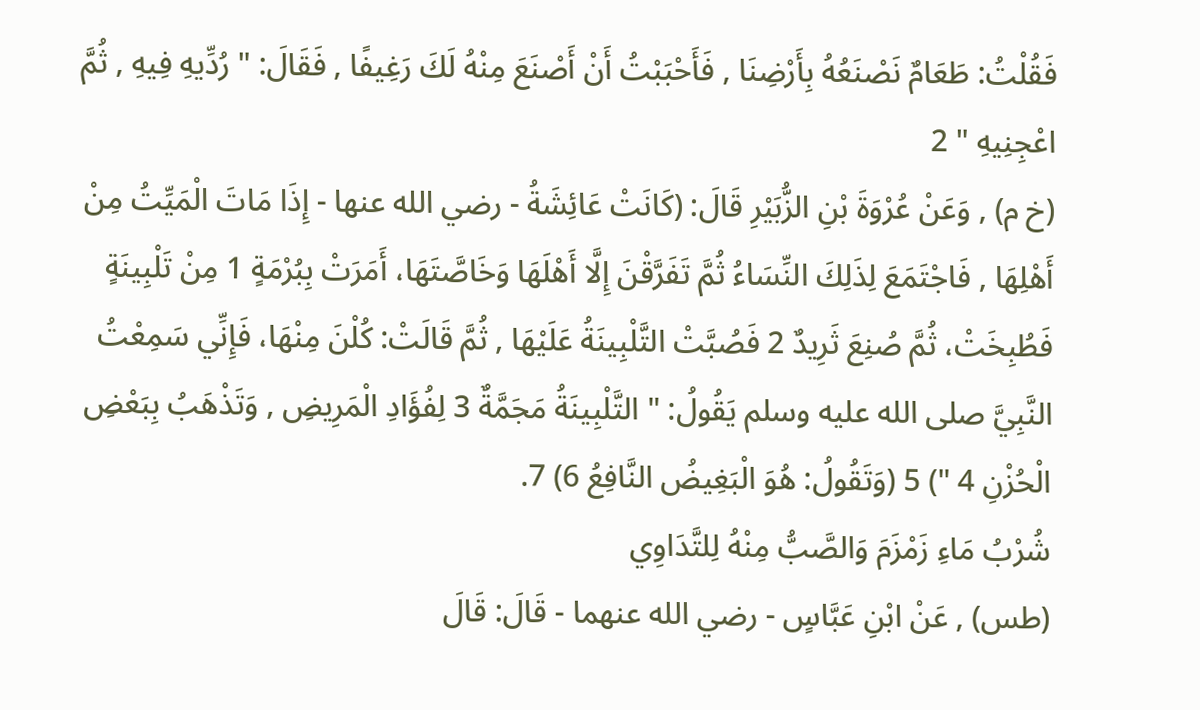فَقُلْتُ: طَعَامٌ نَصْنَعُهُ بِأَرْضِنَا , فَأَحْبَبْتُ أَنْ أَصْنَعَ مِنْهُ لَكَ رَغِيفًا , فَقَالَ: " رُدِّيهِ فِيهِ , ثُمَّ اعْجِنِيهِ " 2
(خ م) , وَعَنْ عُرْوَةَ بْنِ الزُّبَيْرِ قَالَ: (كَانَتْ عَائِشَةُ - رضي الله عنها - إِذَا مَاتَ الْمَيِّتُ مِنْ أَهْلِهَا , فَاجْتَمَعَ لِذَلِكَ النِّسَاءُ ثُمَّ تَفَرَّقْنَ إِلَّا أَهْلَهَا وَخَاصَّتَهَا، أَمَرَتْ بِبُرْمَةٍ 1 مِنْ تَلْبِينَةٍ فَطُبِخَتْ، ثُمَّ صُنِعَ ثَرِيدٌ 2 فَصُبَّتْ التَّلْبِينَةُ عَلَيْهَا , ثُمَّ قَالَتْ: كُلْنَ مِنْهَا، فَإِنِّي سَمِعْتُ النَّبِيَّ صلى الله عليه وسلم يَقُولُ: " التَّلْبِينَةُ مَجَمَّةٌ 3 لِفُؤَادِ الْمَرِيضِ , وَتَذْهَبُ بِبَعْضِ الْحُزْنِ 4 ") 5 (وَتَقُولُ: هُوَ الْبَغِيضُ النَّافِعُ 6) 7.
شُرْبُ مَاءِ زَمْزَمَ وَالصَّبُّ مِنْهُ لِلتَّدَاوِي
(طس) , عَنْ ابْنِ عَبَّاسٍ - رضي الله عنهما - قَالَ: قَالَ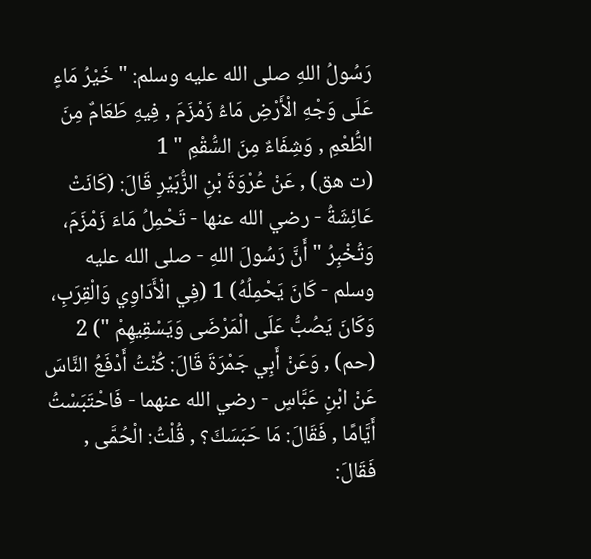رَسُولُ اللهِ صلى الله عليه وسلم: " خَيْرُ مَاءٍ عَلَى وَجْهِ الْأَرْضِ مَاءُ زَمْزَمَ , فِيهِ طَعَامٌ مِنَ الطُّعْمِ , وَشِفَاءٌ مِنَ السُّقْمِ " 1
(ت هق) , عَنْ عُرْوَةَ بْنِ الزُّبَيْرِ قَالَ: (كَانَتْ عَائِشَةُ - رضي الله عنها - تَحْمِلُ مَاءَ زَمْزَمَ، وَتُخْبِرُ " أَنَّ رَسُولَ اللهِ - صلى الله عليه وسلم - كَانَ يَحْمِلُهُ) 1 (فِي الْأَدَاوِي وَالْقِرَبِ، وَكَانَ يَصُبُّ عَلَى الْمَرْضَى وَيَسْقِيهِمْ ") 2
(حم) , وَعَنْ أَبِي جَمْرَةَ قَالَ: كُنْتُ أَدْفَعُ النَّاسَ عَنْ ابْنِ عَبَّاسٍ - رضي الله عنهما - فَاحْتَبَسْتُ أَيَّامًا , فَقَالَ: مَا حَبَسَكَ؟ , قُلْتُ: الْحُمَّى , فَقَالَ: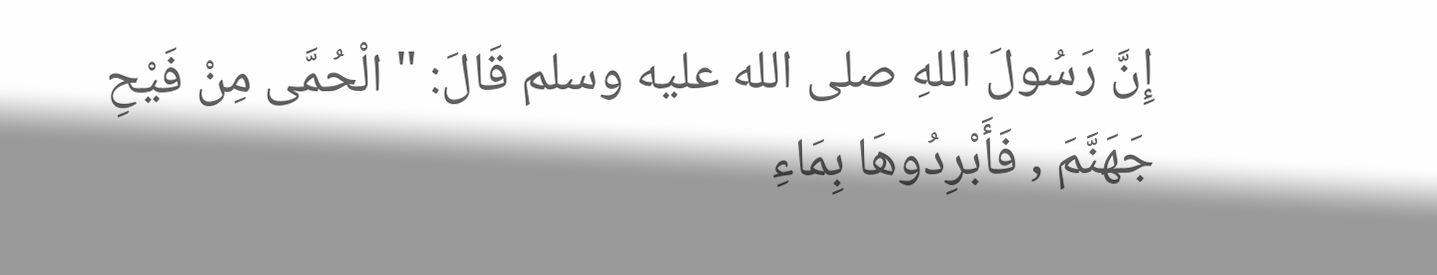إِنَّ رَسُولَ اللهِ صلى الله عليه وسلم قَالَ: " الْحُمَّى مِنْ فَيْحِ جَهَنَّمَ , فَأَبْرِدُوهَا بِمَاءِ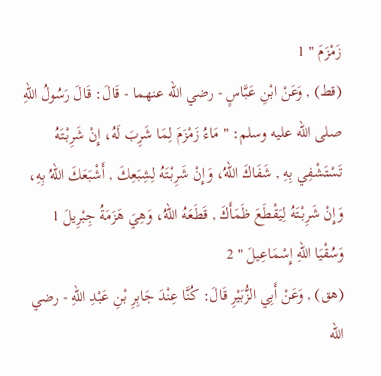زَمْزَمَ " 1
(قط) , وَعَنْ ابْنِ عَبَّاسٍ - رضي الله عنهما - قَالَ: قَالَ رَسُولُ اللهِ صلى الله عليه وسلم: " مَاءُ زَمْزَمَ لِمَا شَرِبَ لَهُ، إِنْ شَرِبْتَهُ تَسْتَشْفِي بِهِ , شَفَاكَ اللهُ، وَإِنْ شَرِبْتَهُ لِشِبَعِكَ , أَشْبَعَكَ اللهُ بِهِ، وَإِنْ شَرِبْتَهُ لِيَقْطَعَ ظَمَأَكَ , قَطَعَهُ اللهُ، وَهِيَ هَزَمَةُ جِبْرِيلَ 1 وَسُقْيَا اللهِ إِسْمَاعِيلَ " 2
(هق) , وَعَنْ أَبِي الزُّبَيْرِ قَالَ: كُنَّا عِنْدَ جَابِرِ بْنِ عَبْدِ اللهِ - رضي الله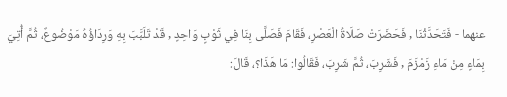عنهما - فَتَحَدَّثْنَا , فَحَضَرَتْ صَلَاةُ الْعَصْرِ، فَقَامَ فَصَلَّى بِنَا فِي ثَوْبٍ وَاحِدٍ , قَدْ تَلَبَّبَ بِهِ وَرِدَاؤُهُ مَوْضُوعٌ، ثُمَّ أُتِيَ بِمَاءٍ مِنْ مَاءِ زَمْزَمَ , فَشَرِبَ، ثُمَّ شَرِبَ، فَقَالُوا: مَا هَذَا؟، قَالَ: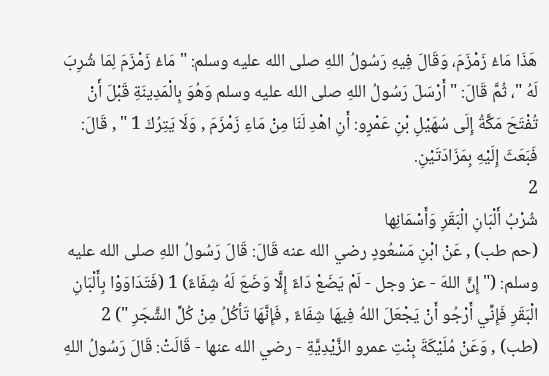هَذَا مَاءُ زَمْزَمَ، وَقَالَ فِيهِ رَسُولُ اللهِ صلى الله عليه وسلم: " مَاءُ زَمْزَمَ لِمَا شُرِبَ لَهُ "، ثُمَّ قَالَ: " أَرْسَلَ رَسُولُ اللهِ صلى الله عليه وسلم وَهُوَ بِالْمَدِينَةِ قَبْلَ أَنْ تُفْتَحَ مَكَّةُ إِلَى سُهَيْلِ بْنِ عَمْرٍو: أَنِ اهْدِ لَنَا مِنْ مَاءِ زَمْزَمَ , وَلَا يَتِرُكَ 1 " , قَالَ: فَبَعَثَ إِلَيْهِ بِمَزَادَتَيْنِ.
2
شُرْبُ أَلْبَانِ الْبَقَرِ وَأَسْمَانِها
(حم طب) , عَنْ ابْنِ مَسْعُودٍ رضي الله عنه قَالَ: قَالَ رَسُولُ اللهِ صلى الله عليه وسلم: (" إِنَّ اللهَ - عز وجل - لَمْ يَضَعْ دَاءً إِلَّا وَضَعَ لَهُ شِفَاءً) 1 (فَتَدَاوَوْا بِأَلْبَانِ الْبَقَرِ فَإِنِّي أَرْجُو أَنْ يَجْعَلَ اللهُ فِيهَا شِفَاءً , فَإِنَّهَا تَأكُلُ مِنْ كُلِّ الشَّجَرِ ") 2
(طب) , وَعَنْ مُلَيْكَةَ بِنْتِ عمرو الزَّيْدِيَّةِ - رضي الله عنها - قَالَتْ: قَالَ رَسُولُ اللهِ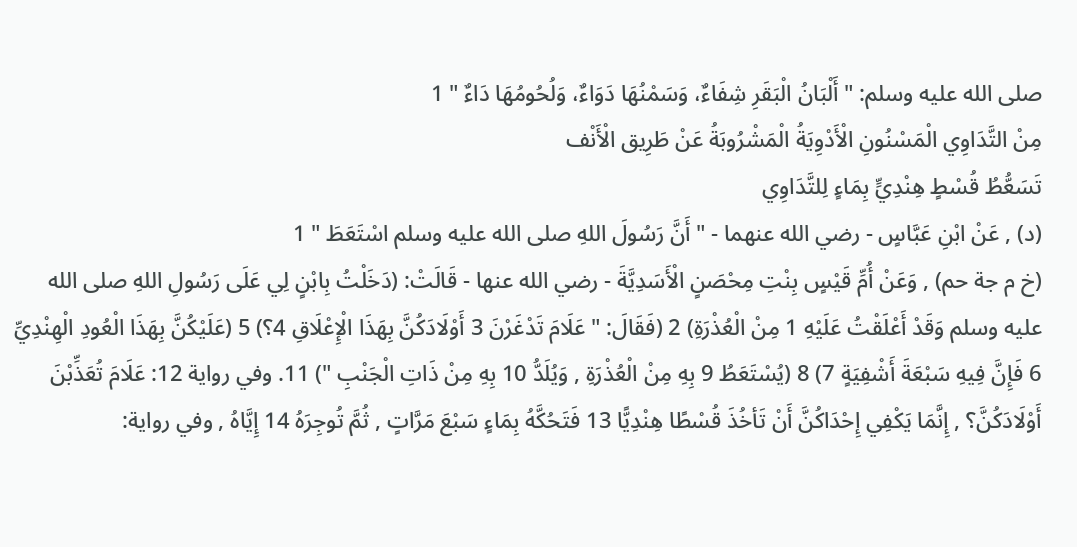صلى الله عليه وسلم: " أَلْبَانُ الْبَقَرِ شِفَاءٌ، وَسَمْنُهَا دَوَاءٌ، وَلُحُومُهَا دَاءٌ " 1
مِنْ التَّدَاوِي الْمَسْنُونِ الْأَدْوِيَةُ الْمَشْرُوبَةُ عَنْ طَرِيق الْأَنْف
تَسَعُّطُ قُسْطٍ هِنْدِيٍّ بِمَاءٍ لِلتَّدَاوِي
(د) , عَنْ ابْنِ عَبَّاسٍ - رضي الله عنهما - " أَنَّ رَسُولَ اللهِ صلى الله عليه وسلم اسْتَعَطَ " 1
(خ م جة حم) , وَعَنْ أُمِّ قَيْسٍ بِنْتِ مِحْصَنٍ الْأَسَدِيَّةَ - رضي الله عنها - قَالَتْ: (دَخَلْتُ بِابْنٍ لِي عَلَى رَسُولِ اللهِ صلى الله عليه وسلم وَقَدْ أَعْلَقْتُ عَلَيْهِ 1 مِنْ الْعُذْرَةِ) 2 (فَقَالَ: " عَلَامَ تَدْغَرْنَ 3 أَوْلَادَكُنَّ بِهَذَا الْإِعْلَاقِ 4؟) 5 (عَلَيْكُنَّ بِهَذَا الْعُودِ الْهِنْدِيِّ 6 فَإِنَّ فِيهِ سَبْعَةَ أَشْفِيَةٍ 7) 8 (يُسْتَعَطُ 9 بِهِ مِنْ الْعُذْرَةِ , وَيُلَدُّ 10 بِهِ مِنْ ذَاتِ الْجَنْبِ ") 11. وفي رواية 12: عَلَامَ تُعَذِّبْنَ أَوْلَادَكُنَّ؟ , إِنَّمَا يَكْفِي إِحْدَاكُنَّ أَنْ تَأخُذَ قُسْطًا هِنْدِيًّا 13 فَتَحُكَّهُ بِمَاءٍ سَبْعَ مَرَّاتٍ , ثُمَّ تُوجِرَهُ 14 إِيَّاهُ , وفي رواية: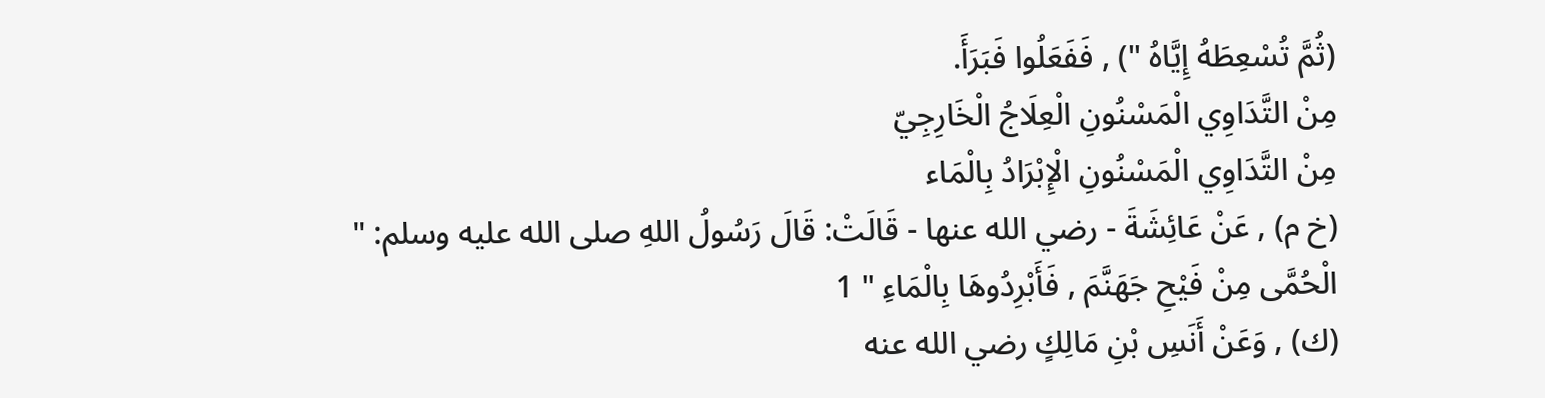(ثُمَّ تُسْعِطَهُ إِيَّاهُ ") , فَفَعَلُوا فَبَرَأَ.
مِنْ التَّدَاوِي الْمَسْنُونِ الْعِلَاجُ الْخَارِجِيّ
مِنْ التَّدَاوِي الْمَسْنُونِ الْإِبْرَادُ بِالْمَاء
(خ م) , عَنْ عَائِشَةَ - رضي الله عنها - قَالَتْ: قَالَ رَسُولُ اللهِ صلى الله عليه وسلم: " الْحُمَّى مِنْ فَيْحِ جَهَنَّمَ , فَأَبْرِدُوهَا بِالْمَاءِ " 1
(ك) , وَعَنْ أَنَسِ بْنِ مَالِكٍ رضي الله عنه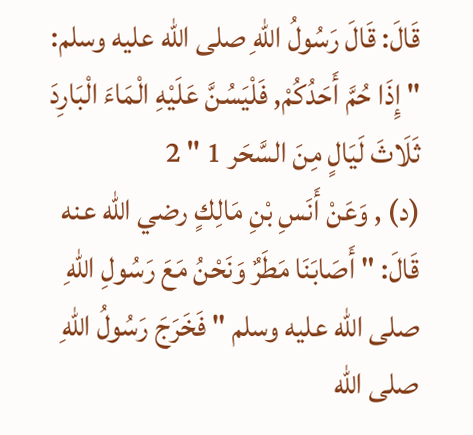قَالَ: قَالَ رَسُولُ اللهِ صلى الله عليه وسلم: " إِذَا حُمَّ أَحَدُكُمْ, فَلْيَسُنَّ عَلَيْهِ الْمَاءَ الْبَارِدَ ثَلَاثَ لَيَالٍ مِنَ السَّحَر 1 " 2
(د) , وَعَنْ أَنَسِ بْنِ مَالِكٍ رضي الله عنه قَالَ: " أَصَابَنَا مَطَرٌ وَنَحْنُ مَعَ رَسُولِ اللهِ صلى الله عليه وسلم " فَخَرَجَ رَسُولُ اللهِ صلى الله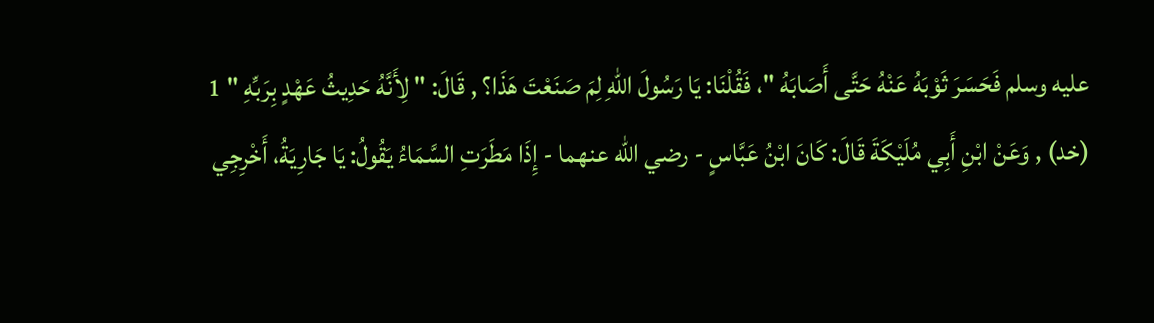عليه وسلم فَحَسَرَ ثَوْبَهُ عَنْهُ حَتَّى أَصَابَهُ "، فَقُلْنَا: يَا رَسُولَ اللهِ لِمَ صَنَعْتَ هَذَا؟ , قَالَ: " لِأَنَّهُ حَدِيثُ عَهْدٍ بِرَبِّهِ " 1
(خد) , وَعَنْ ابْنِ أَبِي مُلَيْكَةَ قَالَ: كَانَ ابْنُ عَبَّاسٍ - رضي الله عنهما - إِذَا مَطَرَتِ السَّمَاءُ يَقُولُ: يَا جَارِيَةُ، أَخْرِجِي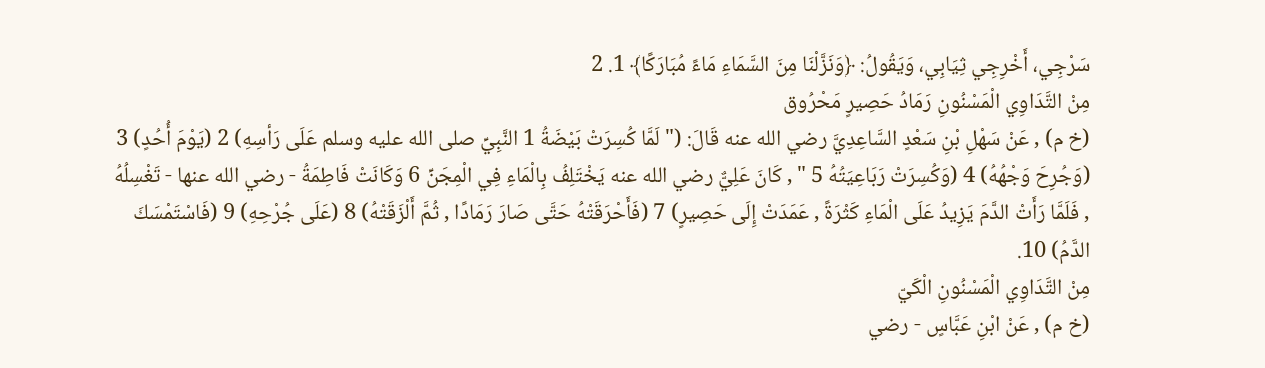سَرْجِي، أَخْرِجِي ثِيَابِي، وَيَقُولُ: ﴿وَنَزَّلْنَا مِنَ السَّمَاءِ مَاءً مُبَارَكًا﴾ 1. 2
مِنْ التَّدَاوِي الْمَسْنُونِ رَمَادُ حَصِيرٍ مَحْرُوق
(خ م) , عَنْ سَهْلِ بْنِ سَعْدٍ السَّاعِدِيَّ رضي الله عنه قَالَ: (" لَمَّا كُسِرَتْ بَيْضَةُ 1 النَّبِيِّ صلى الله عليه وسلم عَلَى رَأسِهِ) 2 (يَوْمَ أُحُدٍ) 3 (وَجُرِحَ وَجْهُهُ) 4 (وَكُسِرَتْ رَبَاعِيَتُهُ 5 " , كَانَ عَلِيٌّ رضي الله عنه يَخْتَلِفُ بِالْمَاءِ فِي الْمِجَنِّ 6 وَكَانَتْ فَاطِمَةُ - رضي الله عنها - تَغْسِلُهُ , فَلَمَّا رَأَتْ الدَّمَ يَزِيدُ عَلَى الْمَاءِ كَثْرَةً , عَمَدَتْ إِلَى حَصِيرٍ) 7 (فَأَحْرَقَتْهُ حَتَّى صَارَ رَمَادًا , ثُمَّ أَلْزَقَتْهُ) 8 (عَلَى جُرْحِهِ) 9 (فَاسْتَمْسَكَ الدَّمُ) 10.
مِنْ التَّدَاوِي الْمَسْنُونِ الْكَيّ
(خ م) , عَنْ ابْنِ عَبَّاسٍ - رضي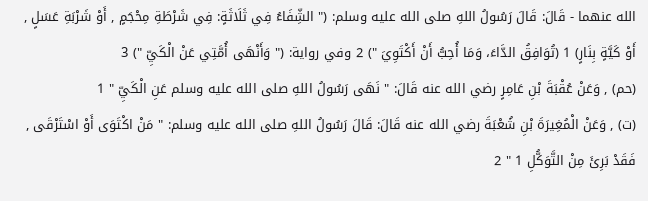الله عنهما - قَالَ: قَالَ رَسُولُ اللهِ صلى الله عليه وسلم: (" الشِّفَاءُ فِي ثَلَاثَةٍ: فِي شَرْطَةِ مِحْجَمٍ , أَوْ شَرْبَةِ عَسَلٍ , أَوْ كَيَّةٍ بِنَارٍ) 1 (تُوَافِقُ الدَّاءَ، وَمَا أُحِبُّ أَنْ أَكْتَوِيَ ") 2 وفي رواية: (" وَأَنْهَى أُمَّتِي عَنْ الْكَيِّ ") 3
(حم) , وَعَنْ عُقْبَةَ بْنِ عَامِرٍ رضي الله عنه قَالَ: " نَهَى رَسُولُ اللهِ صلى الله عليه وسلم عَنِ الْكَيِّ " 1
(ت) , وَعَنْ الْمُغِيرَةَ بْنِ شُعْبَةَ رضي الله عنه قَالَ: قَالَ رَسُولُ اللهِ صلى الله عليه وسلم: " مَنْ اكْتَوَى أَوْ اسْتَرْقَى , فَقَدْ بَرِئَ مِنْ التَّوَكُّلِ 1 " 2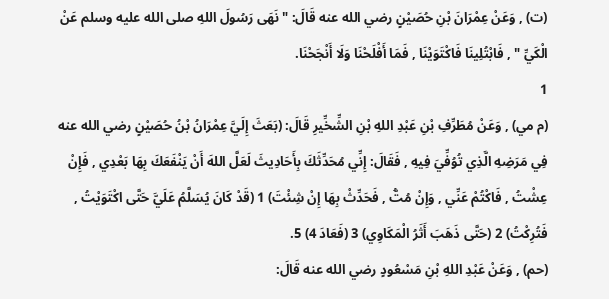(ت) , وَعَنْ عِمْرَانَ بْنِ حُصَيْنٍ رضي الله عنه قَالَ: " نَهَى رَسُولَ اللهِ صلى الله عليه وسلم عَنْ الْكَيِّ " , فَابْتُلِينَا فَاكْتَوَيْنَا , فَمَا أَفْلَحْنَا وَلَا أَنْجَحْنَا.
1
(م مي) , وَعَنْ مُطَرِّفِ بْنِ عَبْدِ اللهِ بْنِ الشِّخِّيرِ قَالَ: (بَعَثَ إِلَيَّ عِمْرَانُ بْنُ حُصَيْنٍ رضي الله عنه فِي مَرَضِهِ الَّذِي تُوُفِّيَ فِيهِ , فَقَالَ: إِنِّي مُحَدِّثَكَ بِأَحَادِيثَ لَعَلَّ اللهَ أَنْ يَنْفَعَكَ بِهَا بَعْدِي , فَإِنْ عِشْتُ , فَاكْتُمْ عَنِّي , وَإِنْ مُتُّ , فَحَدِّثْ بِهَا إِنْ شِئْتَ) 1 (قَدْ كَانَ يُسَلَّمُ عَلَيَّ حَتَّى اكْتَوَيْتُ , فَتُرِكْتُ) 2 (حَتَّى ذَهَبَ أَثَرُ الْمَكَاوِي) 3 (فَعَادَ 4) 5.
(حم) , وَعَنْ عَبْدِ اللهِ بْنِ مَسْعُودٍ رضي الله عنه قَالَ: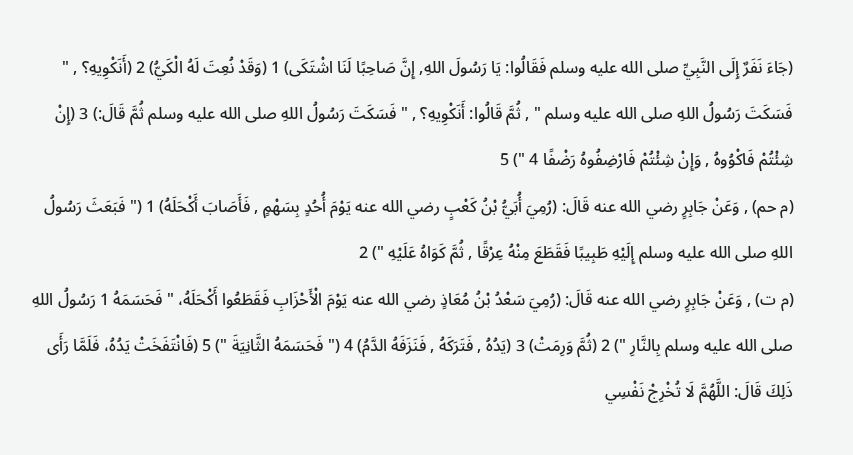(جَاءَ نَفَرٌ إِلَى النَّبِيِّ صلى الله عليه وسلم فَقَالُوا: يَا رَسُولَ اللهِ, إِنَّ صَاحِبًا لَنَا اشْتَكَى) 1 (وَقَدْ نُعِتَ لَهُ الْكَيُّ) 2 (أَنَكْوِيهِ؟ , " فَسَكَتَ رَسُولُ اللهِ صلى الله عليه وسلم " , ثُمَّ قَالُوا: أَنَكْوِيهِ؟ , " فَسَكَتَ رَسُولُ اللهِ صلى الله عليه وسلم ثُمَّ قَالَ:) 3 (إِنْ شِئْتُمْ فَاكْوُوهُ , وَإِنْ شِئْتُمْ فَارْضِفُوهُ رَضْفًا 4 ") 5
(م حم) , وَعَنْ جَابِرٍ رضي الله عنه قَالَ: (رُمِيَ أُبَيُّ بْنُ كَعْبٍ رضي الله عنه يَوْمَ أُحُدٍ بِسَهْمٍ , فَأَصَابَ أَكْحَلَهُ) 1 (" فَبَعَثَ رَسُولُ اللهِ صلى الله عليه وسلم إِلَيْهِ طَبِيبًا فَقَطَعَ مِنْهُ عِرْقًا , ثُمَّ كَوَاهُ عَلَيْهِ ") 2
(م ت) , وَعَنْ جَابِرٍ رضي الله عنه قَالَ: (رُمِيَ سَعْدُ بْنُ مُعَاذٍ رضي الله عنه يَوْمَ الْأَحْزَابِ فَقَطَعُوا أَكْحَلَهُ، " فَحَسَمَهُ 1 رَسُولُ اللهِ صلى الله عليه وسلم بِالنَّارِ ") 2 (ثُمَّ وَرِمَتْ) 3 (يَدُهُ , فَتَرَكَهُ , فَنَزَفَهُ الدَّمُ) 4 (" فَحَسَمَهُ الثَّانِيَةَ ") 5 (فَانْتَفَخَتْ يَدُهُ، فَلَمَّا رَأَى ذَلِكَ قَالَ: اللَّهُمَّ لَا تُخْرِجْ نَفْسِي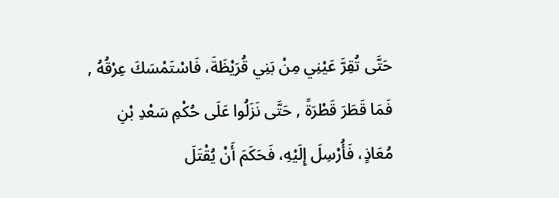حَتَّى تُقِرَّ عَيْنِي مِنْ بَنِي قُرَيْظَةَ، فَاسْتَمْسَكَ عِرْقُهُ , فَمَا قَطَرَ قَطْرَةً , حَتَّى نَزَلُوا عَلَى حُكْمِ سَعْدِ بْنِ مُعَاذٍ، فَأُرْسِلَ إِلَيْهِ، فَحَكَمَ أَنْ يُقْتَلَ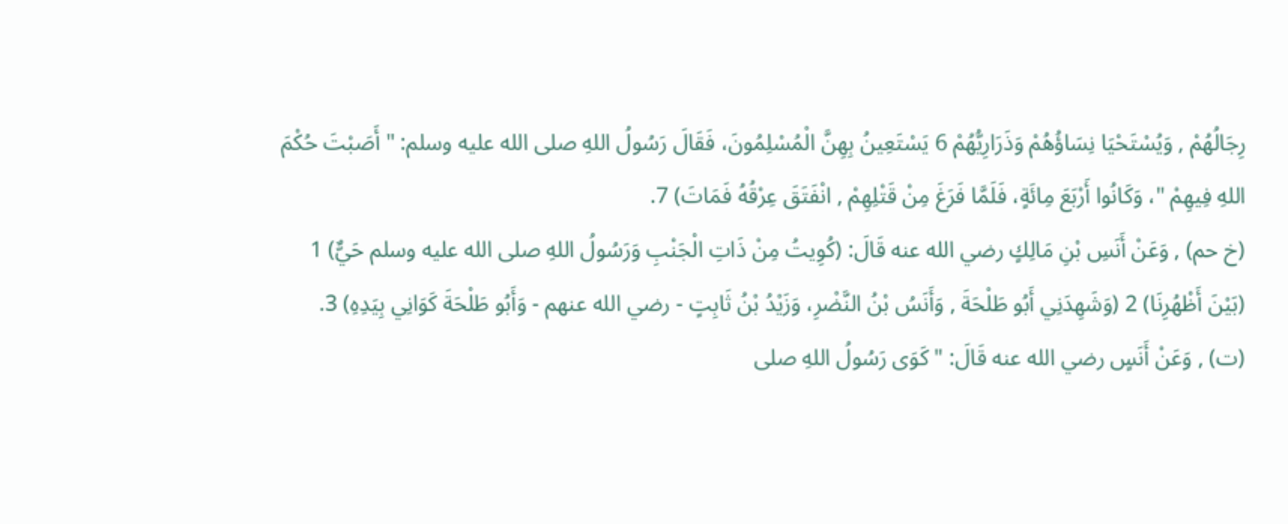رِجَالُهُمْ , وَيُسْتَحْيَا نِسَاؤُهُمْ وَذَرَارِيُّهُمْ 6 يَسْتَعِينُ بِهِنَّ الْمُسْلِمُونَ، فَقَالَ رَسُولُ اللهِ صلى الله عليه وسلم: " أَصَبْتَ حُكْمَ اللهِ فِيهِمْ "، وَكَانُوا أَرْبَعَ مِائَةٍ، فَلَمَّا فَرَغَ مِنْ قَتْلِهِمْ , انْفَتَقَ عِرْقُهُ فَمَاتَ) 7.
(خ حم) , وَعَنْ أَنَسِ بْنِ مَالِكٍ رضي الله عنه قَالَ: (كُوِيتُ مِنْ ذَاتِ الْجَنْبِ وَرَسُولُ اللهِ صلى الله عليه وسلم حَيٌّ) 1 (بَيْنَ أَظْهُرِنَا) 2 (وَشَهِدَنِي أَبُو طَلْحَةَ , وَأَنَسُ بْنُ النَّضْرِ، وَزَيْدُ بْنُ ثَابِتٍ - رضي الله عنهم - وَأَبُو طَلْحَةَ كَوَانِي بِيَدِهِ) 3.
(ت) , وَعَنْ أَنَسٍ رضي الله عنه قَالَ: " كَوَى رَسُولُ اللهِ صلى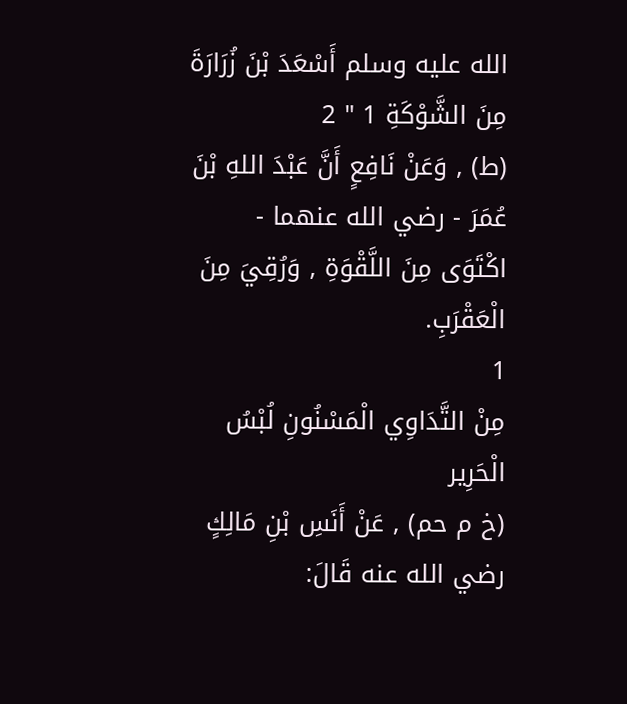الله عليه وسلم أَسْعَدَ بْنَ زُرَارَةَ مِنَ الشَّوْكَةِ 1 " 2
(ط) , وَعَنْ نَافِعٍ أَنَّ عَبْدَ اللهِ بْنَ عُمَرَ - رضي الله عنهما - اكْتَوَى مِنَ اللَّقْوَةِ , وَرُقِيَ مِنَ الْعَقْرَبِ.
1
مِنْ التَّدَاوِي الْمَسْنُونِ لُبْسُ الْحَرِير
(خ م حم) , عَنْ أَنَسِ بْنِ مَالِكٍ رضي الله عنه قَالَ: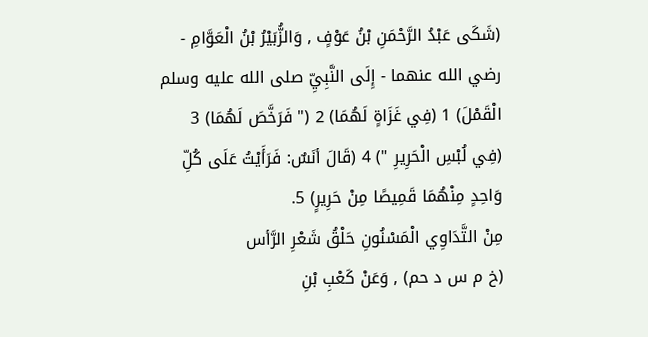(شَكَى عَبْدُ الرَّحْمَنِ بْنُ عَوْفٍ , وَالزُّبَيْرُ بْنُ الْعَوَّامِ - رضي الله عنهما - إِلَى النَّبِيِّ صلى الله عليه وسلم الْقَمْلَ) 1 (فِي غَزَاةٍ لَهُمَا) 2 (" فَرَخَّصَ لَهُمَا) 3 (فِي لُبْسِ الْحَرِيرِ ") 4 (قَالَ أنَسٌ: فَرَأَيْتُ عَلَى كُلِّ وَاحِدٍ مِنْهُمَا قَمِيصًا مِنْ حَرِيرٍ) 5.
مِنْ التَّدَاوِي الْمَسْنُونِ حَلْقُ شَعْرِ الرَّأس
(خ م س د حم) , وَعَنْ كَعْبِ بْنِ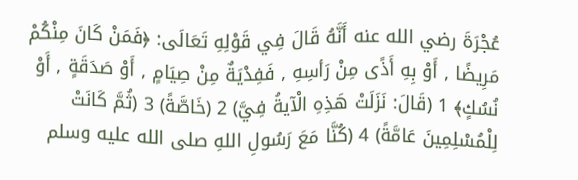عُجْرَةَ رضي الله عنه أَنَّهُ قَالَ فِي قَوْلِهِ تَعَالَى: ﴿فَمَنْ كَانَ مِنْكُمْ مَرِيضًا , أَوْ بِهِ أَذًى مِنْ رَأسِهِ , فَفِدْيَةٌ مِنْ صِيَامٍ , أَوْ صَدَقَةٍ , أَوْ نُسُكٍ﴾ 1 (قَالَ: نَزَلَتْ هَذِهِ الْآيةُ فِيَّ) 2 (خَاصَّةً) 3 (ثُمَّ كَانَتْ لِلْمُسْلِمِينَ عَامَّةً) 4 (كُنَّا مَعَ رَسُولِ اللهِ صلى الله عليه وسلم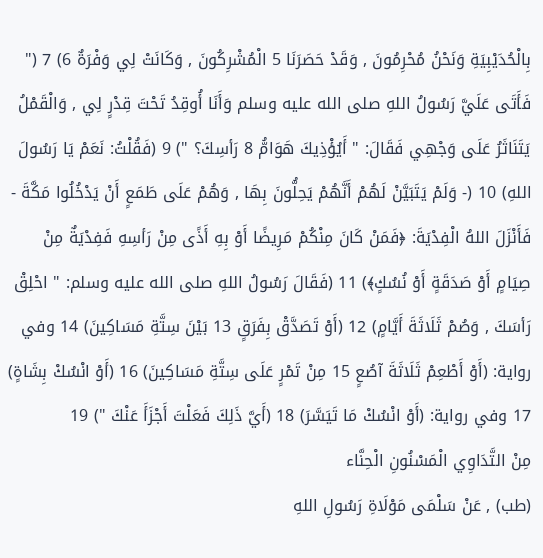بِالْحُدَيْبِيَةِ وَنَحْنُ مُحْرِمُونَ , وَقَدْ حَصَرَنَا 5 الْمُشْرِكُونَ , وَكَانَتْ لِي وَفْرَةٌ 6) 7 (" فَأَتَى عَلَيَّ رَسُولُ اللهِ صلى الله عليه وسلم وَأَنَا أُوقِدُ تَحْتَ قِدْرٍ لِي , وَالْقَمْلُ يَتَنَاثَرُ عَلَى وَجْهِي فَقَالَ: " أَيُؤْذِيكَ هَوَامُّ 8 رَأسِكَ؟ ") 9 (فَقُلْتُ: نَعَمْ يَا رَسُولَ اللهِ) 10 (- وَلَمْ يَتَبَيَّنْ لَهُمْ أَنَّهُمْ يَحِلُّونَ بِهَا , وَهُمْ عَلَى طَمَعٍ أَنْ يَدْخُلُوا مَكَّةَ - فَأَنْزَلَ اللهُ الْفِدْيَةَ: ﴿فَمَنْ كَانَ مِنْكُمْ مَرِيضًا أَوْ بِهِ أَذًى مِنْ رَأسِهِ فَفِدْيَةٌ مِنْ صِيَامٍ أَوْ صَدَقَةٍ أَوْ نُسُكٍ﴾) 11 (فَقَالَ رَسُولُ اللهِ صلى الله عليه وسلم: " احْلِقْ رَأسَكَ , وَصُمْ ثَلَاثَةَ أَيَّامٍ) 12 (أَوْ تَصَدَّقْ بِفَرَقٍ 13 بَيْنَ سِتَّةِ مَسَاكِينَ) 14 وفي رواية: (أَوْ أَطْعِمْ ثَلَاثَةَ آصُعٍ 15 مِنْ تَمْرٍ عَلَى سِتَّةِ مَسَاكِينَ) 16 (أَوْ انْسُكْ بِشَاةٍ) 17 وفي رواية: (أَوْ انْسُكْ مَا تَيَسَّرَ) 18 (أَيَّ ذَلِكَ فَعَلْتَ أَجْزَأَ عَنْكَ ") 19
مِنْ التَّدَاوِي الْمَسْنُونِ الْحِنَّاء
(طب) , عَنْ سَلْمَى مَوْلَاةِ رَسُولِ اللهِ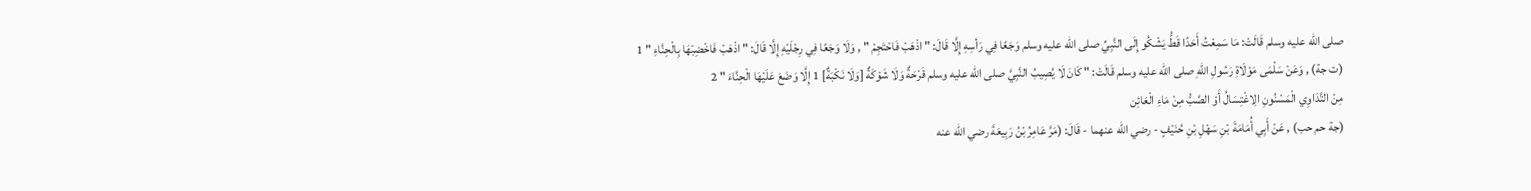صلى الله عليه وسلم قَالَتْ: مَا سَمِعْتُ أَحَدًا قَطُّ يَشْكُو إِلَى النَّبِيِّ صلى الله عليه وسلم وَجَعًا فِي رَأسِهِ إِلَّا قَالَ: " اذْهَبْ فَاحْتَجِمْ " , وَلَا وَجَعًا فِي رِجْلَيْهِ إِلَّا قَالَ: " اذْهَبْ فَاخْضِبْهَا بِالْحِنَّاءِ " 1
(ت جة) , وَعَنْ سَلْمَى مَوْلَاةِ رَسُولِ اللهِ صلى الله عليه وسلم قَالَتْ: " كَانَ لَا يُصِيبُ النَّبِيَّ صلى الله عليه وسلم قَرْحَةٌ وَلَا شَوْكَةٌ [وَلَا نَكْبَةٌ] 1 إِلَّا وَضَعَ عَلَيْهَا الْحِنَّاءَ " 2
مِنْ التَّدَاوِي الْمَسْنُونِ الِاغْتِسَالُ أَوْ الصَّبُّ مِنْ مَاءِ الْعَائِن
(جة حم حب) , عَنْ أَبِي أُمَامَةَ بْنِ سَهْلِ بْنِ حُنَيْفٍ - رضي الله عنهما - قَالَ: (مَرَّ عَامِرُ بْنُ رَبِيعَةَ رضي الله عنه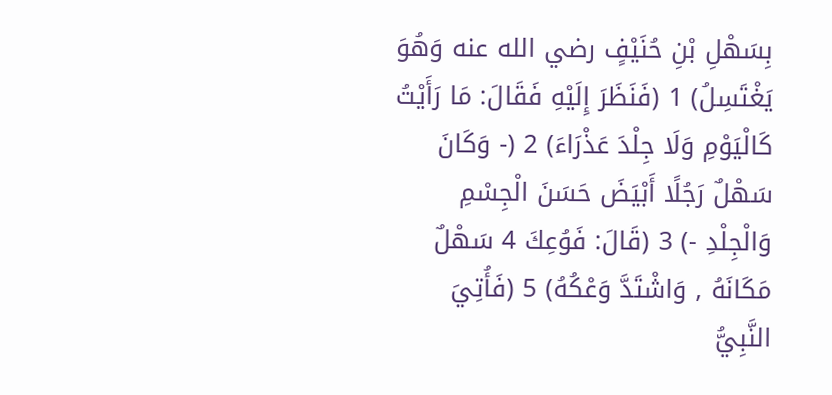بِسَهْلِ بْنِ حُنَيْفٍ رضي الله عنه وَهُوَ يَغْتَسِلُ) 1 (فَنَظَرَ إِلَيْهِ فَقَالَ: مَا رَأَيْتُ كَالْيَوْمِ وَلَا جِلْدَ عَذْرَاءَ) 2 (- وَكَانَ سَهْلٌ رَجُلًا أَبْيَضَ حَسَنَ الْجِسْمِ وَالْجِلْدِ -) 3 (قَالَ: فَوُعِكَ 4 سَهْلٌ مَكَانَهُ , وَاشْتَدَّ وَعْكُهُ) 5 (فَأُتِيَ النَّبِيُّ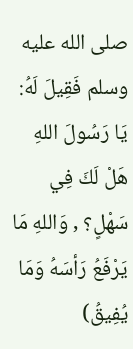صلى الله عليه وسلم فَقِيلَ لَهُ: يَا رَسُولَ اللهِ هَلْ لَكَ فِي سَهْلٍ؟ , وَاللهِ مَا يَرْفَعُ رَأسَهُ وَمَا يُفِيقُ)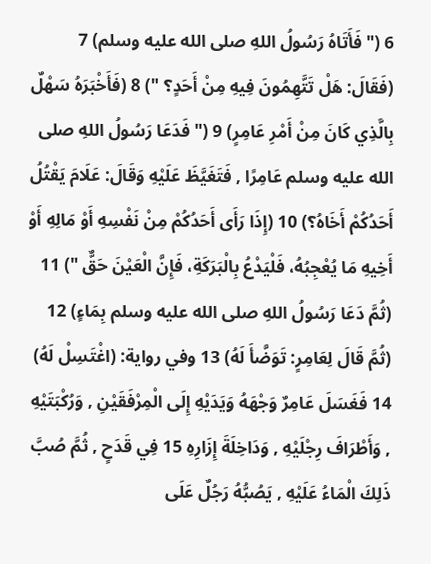6 (" فَأَتَاهُ رَسُولُ اللهِ صلى الله عليه وسلم) 7 (فَقَالَ: هَلْ تَتَّهِمُونَ فِيهِ مِنْ أَحَدٍ؟ ") 8 (فَأَخْبَرَهُ سَهْلٌ بِالَّذِي كَانَ مِنْ أَمْرِ عَامِرٍ) 9 (" فَدَعَا رَسُولُ اللهِ صلى الله عليه وسلم عَامِرًا , فَتَغَيَّظَ عَلَيْهِ وَقَالَ: عَلَامَ يَقْتُلُ أَحَدُكُمْ أَخَاهُ؟) 10 (إِذَا رَأَى أَحَدُكُمْ مِنْ نَفْسِهِ أَوْ مَالِهِ أَوْ أَخِيهِ مَا يُعْجِبُهُ، فَلْيَدْعُ بِالْبَرَكَةِ، فَإِنَّ الْعَيْنَ حَقٌّ ") 11 (ثُمَّ دَعَا رَسُولُ اللهِ صلى الله عليه وسلم بِمَاءٍ) 12 (ثُمَّ قَالَ لِعَامِرٍ: تَوَضَّأَ لَهُ) 13 وفي رواية: (اغْتَسِلْ لَهُ) 14 فَغَسَلَ عَامِرٌ وَجْهَهُ وَيَدَيْهِ إِلَى الْمِرْفَقَيْنِ , وَرُكْبَتَيْهِ , وَأَطْرَافَ رِجْلَيْهِ , وَدَاخِلَةَ إِزَارِهِ 15 فِي قَدَحٍ , ثُمَّ صُبَّ ذَلِكَ الْمَاءُ عَلَيْهِ , يَصُبُّهُ رَجُلٌ عَلَى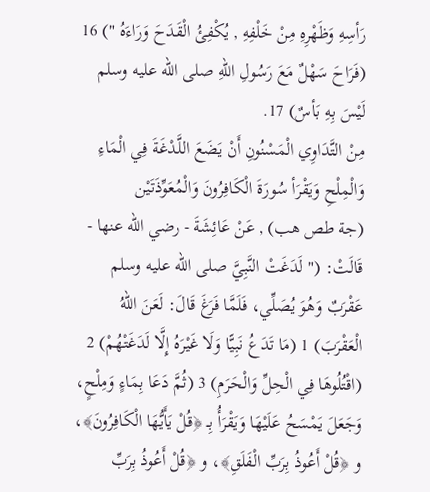رَأسِهِ وَظَهْرِهِ مِنْ خَلْفِهِ , يُكْفِئُ الْقَدَحَ وَرَاءَهُ ") 16 (فَرَاحَ سَهْلٌ مَعَ رَسُولِ اللهِ صلى الله عليه وسلم لَيْسَ بِهِ بَأسٌ) 17.
مِنْ التَّدَاوِي الْمَسْنُونِ أَنْ يَضَعَ اللَّدْغَةَ فِي الْمَاءِ وَالْمِلْحِ وَيَقْرَأ سُورَةَ الْكَافِرُونَ وَالْمُعَوِّذَتَيْن
(جة طص هب) , عَنْ عَائِشَةَ - رضي الله عنها - قَالَتْ: (" لَدَغَتْ النَّبِيَّ صلى الله عليه وسلم عَقْرَبٌ وَهُوَ يُصَلِّي، فَلَمَّا فَرَغَ قَالَ: لَعَنَ اللهُ الْعَقْرَبَ) 1 (مَا تَدَعُ نَبِيًّا وَلَا غَيْرَهُ إِلَّا لَدَغَتْهُمْ) 2 (اقْتُلُوهَا فِي الْحِلِّ وَالْحَرَمِ) 3 (ثُمَّ دَعَا بِمَاءٍ وَمِلْحٍ، وَجَعَلَ يَمْسَحُ عَلَيْهَا وَيَقْرَأُ بِـ ﴿قُلْ يَأَيُّهَا الْكَافِرُونَ﴾، و ﴿قُلْ أَعُوذُ بِرَبِّ الْفَلَقِ﴾، و ﴿قُلْ أَعُوذُ بِرَبِّ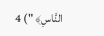النَّاسِ﴾ ") 4